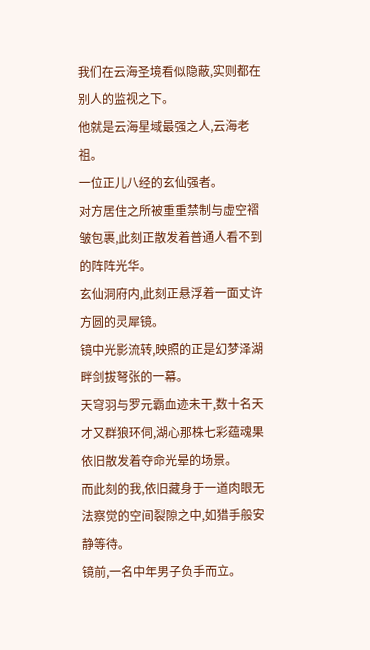我们在云海圣境看似隐蔽,实则都在别人的监视之下。
他就是云海星域最强之人,云海老祖。
一位正儿八经的玄仙强者。
对方居住之所被重重禁制与虚空褶皱包裹,此刻正散发着普通人看不到的阵阵光华。
玄仙洞府内,此刻正悬浮着一面丈许方圆的灵犀镜。
镜中光影流转,映照的正是幻梦泽湖畔剑拔弩张的一幕。
天穹羽与罗元霸血迹未干,数十名天才又群狼环伺,湖心那株七彩蕴魂果依旧散发着夺命光晕的场景。
而此刻的我,依旧藏身于一道肉眼无法察觉的空间裂隙之中,如猎手般安静等待。
镜前,一名中年男子负手而立。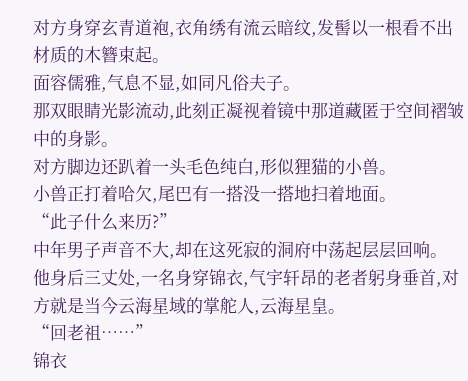对方身穿玄青道袍,衣角绣有流云暗纹,发髻以一根看不出材质的木簪束起。
面容儒雅,气息不显,如同凡俗夫子。
那双眼睛光影流动,此刻正凝视着镜中那道藏匿于空间褶皱中的身影。
对方脚边还趴着一头毛色纯白,形似狸猫的小兽。
小兽正打着哈欠,尾巴有一搭没一搭地扫着地面。
“此子什么来历?”
中年男子声音不大,却在这死寂的洞府中荡起层层回响。
他身后三丈处,一名身穿锦衣,气宇轩昂的老者躬身垂首,对方就是当今云海星域的掌舵人,云海星皇。
“回老祖……”
锦衣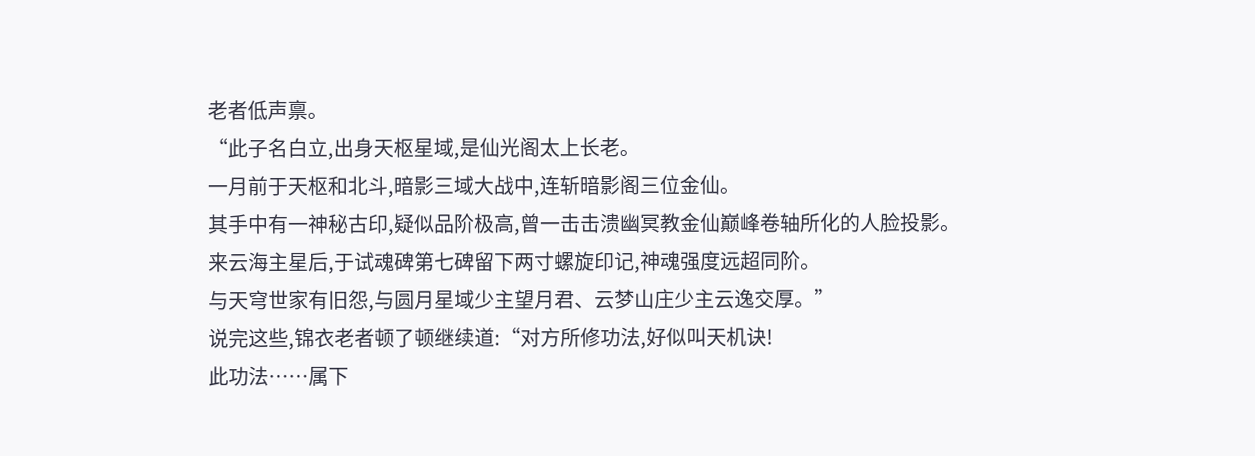老者低声禀。
“此子名白立,出身天枢星域,是仙光阁太上长老。
一月前于天枢和北斗,暗影三域大战中,连斩暗影阁三位金仙。
其手中有一神秘古印,疑似品阶极高,曾一击击溃幽冥教金仙巅峰卷轴所化的人脸投影。
来云海主星后,于试魂碑第七碑留下两寸螺旋印记,神魂强度远超同阶。
与天穹世家有旧怨,与圆月星域少主望月君、云梦山庄少主云逸交厚。”
说完这些,锦衣老者顿了顿继续道:“对方所修功法,好似叫天机诀!
此功法……属下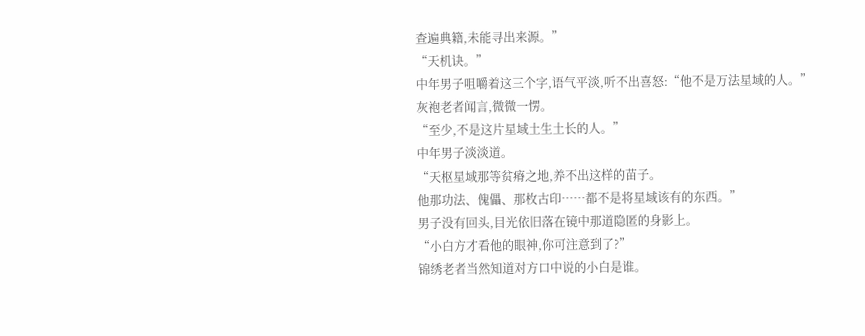查遍典籍,未能寻出来源。”
“天机诀。”
中年男子咀嚼着这三个字,语气平淡,听不出喜怒:“他不是万法星域的人。”
灰袍老者闻言,微微一愣。
“至少,不是这片星域土生土长的人。”
中年男子淡淡道。
“天枢星域那等贫瘠之地,养不出这样的苗子。
他那功法、傀儡、那枚古印……都不是将星域该有的东西。”
男子没有回头,目光依旧落在镜中那道隐匿的身影上。
“小白方才看他的眼神,你可注意到了?”
锦绣老者当然知道对方口中说的小白是谁。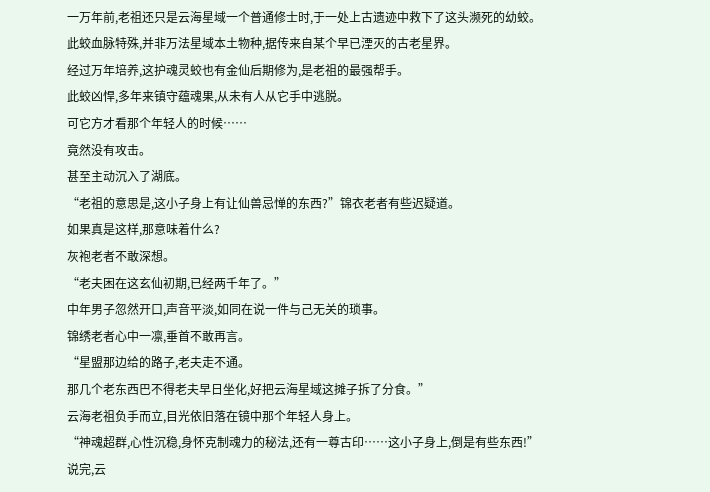一万年前,老祖还只是云海星域一个普通修士时,于一处上古遗迹中救下了这头濒死的幼蛟。
此蛟血脉特殊,并非万法星域本土物种,据传来自某个早已湮灭的古老星界。
经过万年培养,这护魂灵蛟也有金仙后期修为,是老祖的最强帮手。
此蛟凶悍,多年来镇守蕴魂果,从未有人从它手中逃脱。
可它方才看那个年轻人的时候……
竟然没有攻击。
甚至主动沉入了湖底。
“老祖的意思是,这小子身上有让仙兽忌惮的东西?”锦衣老者有些迟疑道。
如果真是这样,那意味着什么?
灰袍老者不敢深想。
“老夫困在这玄仙初期,已经两千年了。”
中年男子忽然开口,声音平淡,如同在说一件与己无关的琐事。
锦绣老者心中一凛,垂首不敢再言。
“星盟那边给的路子,老夫走不通。
那几个老东西巴不得老夫早日坐化,好把云海星域这摊子拆了分食。”
云海老祖负手而立,目光依旧落在镜中那个年轻人身上。
“神魂超群,心性沉稳,身怀克制魂力的秘法,还有一尊古印……这小子身上,倒是有些东西!”
说完,云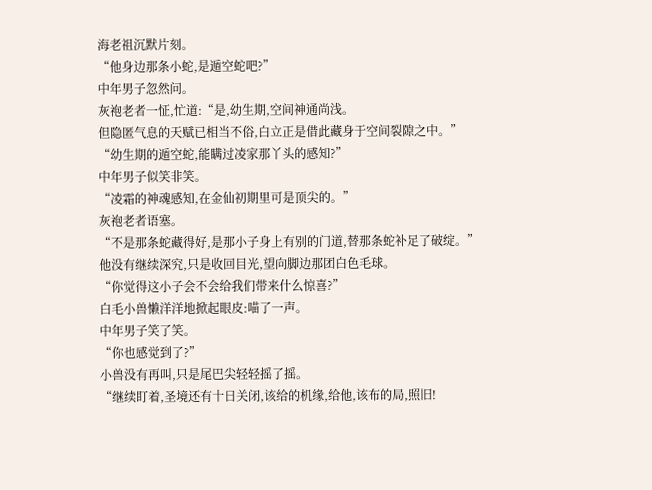海老祖沉默片刻。
“他身边那条小蛇,是遁空蛇吧?”
中年男子忽然问。
灰袍老者一怔,忙道:“是,幼生期,空间神通尚浅。
但隐匿气息的天赋已相当不俗,白立正是借此藏身于空间裂隙之中。”
“幼生期的遁空蛇,能瞒过凌家那丫头的感知?”
中年男子似笑非笑。
“凌霜的神魂感知,在金仙初期里可是顶尖的。”
灰袍老者语塞。
“不是那条蛇藏得好,是那小子身上有别的门道,替那条蛇补足了破绽。”
他没有继续深究,只是收回目光,望向脚边那团白色毛球。
“你觉得这小子会不会给我们带来什么惊喜?”
白毛小兽懒洋洋地掀起眼皮:喵了一声。
中年男子笑了笑。
“你也感觉到了?”
小兽没有再叫,只是尾巴尖轻轻摇了摇。
“继续盯着,圣境还有十日关闭,该给的机缘,给他,该布的局,照旧!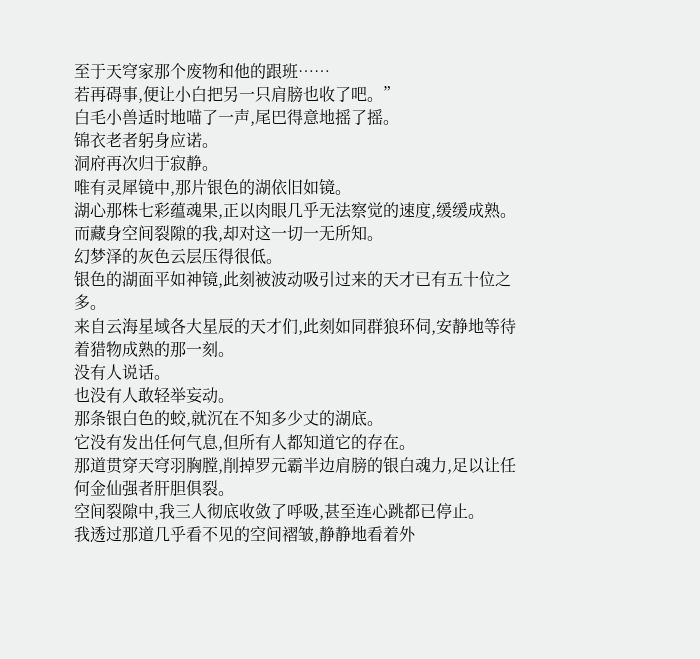至于天穹家那个废物和他的跟班……
若再碍事,便让小白把另一只肩膀也收了吧。”
白毛小兽适时地喵了一声,尾巴得意地摇了摇。
锦衣老者躬身应诺。
洞府再次归于寂静。
唯有灵犀镜中,那片银色的湖依旧如镜。
湖心那株七彩蕴魂果,正以肉眼几乎无法察觉的速度,缓缓成熟。
而藏身空间裂隙的我,却对这一切一无所知。
幻梦泽的灰色云层压得很低。
银色的湖面平如神镜,此刻被波动吸引过来的天才已有五十位之多。
来自云海星域各大星辰的天才们,此刻如同群狼环伺,安静地等待着猎物成熟的那一刻。
没有人说话。
也没有人敢轻举妄动。
那条银白色的蛟,就沉在不知多少丈的湖底。
它没有发出任何气息,但所有人都知道它的存在。
那道贯穿天穹羽胸膛,削掉罗元霸半边肩膀的银白魂力,足以让任何金仙强者肝胆俱裂。
空间裂隙中,我三人彻底收敛了呼吸,甚至连心跳都已停止。
我透过那道几乎看不见的空间褶皱,静静地看着外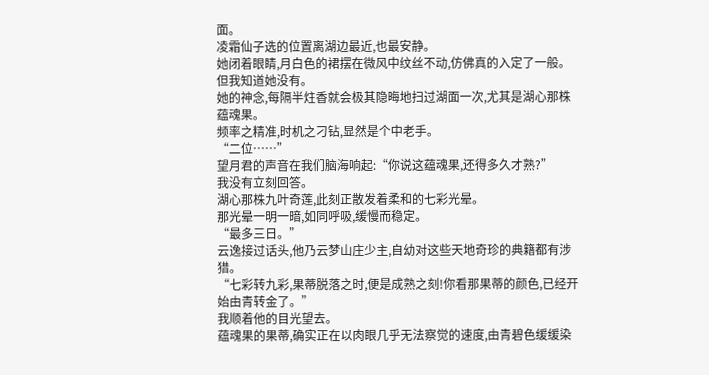面。
凌霜仙子选的位置离湖边最近,也最安静。
她闭着眼睛,月白色的裙摆在微风中纹丝不动,仿佛真的入定了一般。
但我知道她没有。
她的神念,每隔半炷香就会极其隐晦地扫过湖面一次,尤其是湖心那株蕴魂果。
频率之精准,时机之刁钻,显然是个中老手。
“二位……”
望月君的声音在我们脑海响起:“你说这蕴魂果,还得多久才熟?”
我没有立刻回答。
湖心那株九叶奇莲,此刻正散发着柔和的七彩光晕。
那光晕一明一暗,如同呼吸,缓慢而稳定。
“最多三日。”
云逸接过话头,他乃云梦山庄少主,自幼对这些天地奇珍的典籍都有涉猎。
“七彩转九彩,果蒂脱落之时,便是成熟之刻!你看那果蒂的颜色,已经开始由青转金了。”
我顺着他的目光望去。
蕴魂果的果蒂,确实正在以肉眼几乎无法察觉的速度,由青碧色缓缓染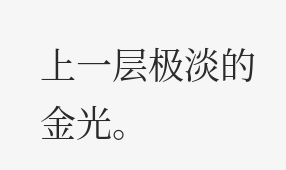上一层极淡的金光。